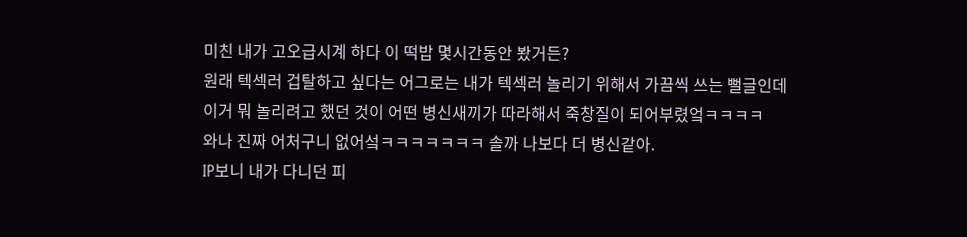미친 내가 고오급시계 하다 이 떡밥 몇시간동안 봤거든?
원래 텍섹러 겁탈하고 싶다는 어그로는 내가 텍섹러 놀리기 위해서 가끔씩 쓰는 뻘글인데
이거 뭐 놀리려고 했던 것이 어떤 병신새끼가 따라해서 죽창질이 되어부렸엌ㅋㅋㅋㅋ
와나 진짜 어처구니 없어섴ㅋㅋㅋㅋㅋㅋㅋ 솔까 나보다 더 병신같아.
IP보니 내가 다니던 피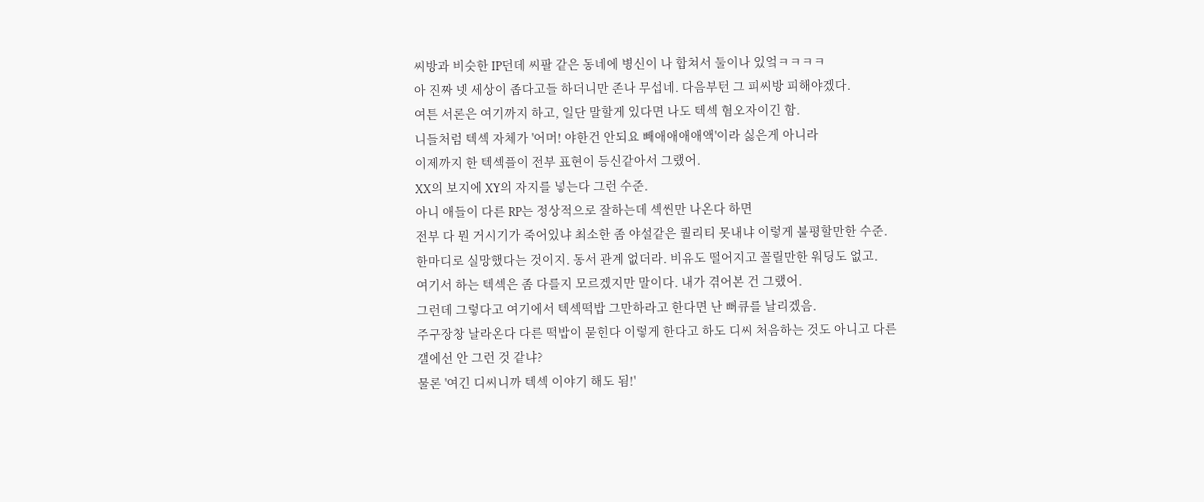씨방과 비슷한 IP던데 씨팔 같은 동네에 병신이 나 합쳐서 둘이나 있엌ㅋㅋㅋㅋ
아 진짜 넷 세상이 좁다고들 하더니만 존나 무섭네. 다음부턴 그 피씨방 피해야겠다.
여튼 서론은 여기까지 하고, 일단 말할게 있다면 나도 텍섹 혐오자이긴 함.
니들처럼 텍섹 자체가 '어머! 야한건 안되요 빼애애애애액'이라 싫은게 아니라
이제까지 한 텍섹플이 전부 표현이 등신같아서 그랬어.
XX의 보지에 XY의 자지를 넣는다 그런 수준.
아니 애들이 다른 RP는 정상적으로 잘하는데 섹씬만 나온다 하면
전부 다 뭔 거시기가 죽어있냐 최소한 좀 야설같은 퀄리티 못내냐 이렇게 불평할만한 수준.
한마디로 실망했다는 것이지. 동서 관계 없더라. 비유도 떨어지고 꼴릴만한 워딩도 없고.
여기서 하는 텍섹은 좀 다를지 모르겠지만 말이다. 내가 겪어본 건 그랬어.
그런데 그렇다고 여기에서 텍섹떡밥 그만하라고 한다면 난 뻐큐를 날리겠음.
주구장창 날라온다 다른 떡밥이 묻힌다 이렇게 한다고 하도 디씨 처음하는 것도 아니고 다른 갤에선 안 그런 것 같냐?
물론 '여긴 디씨니까 텍섹 이야기 해도 됨!'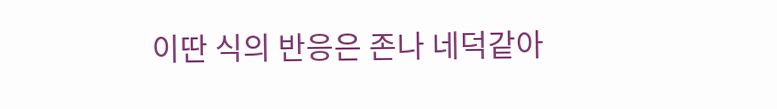이딴 식의 반응은 존나 네덕같아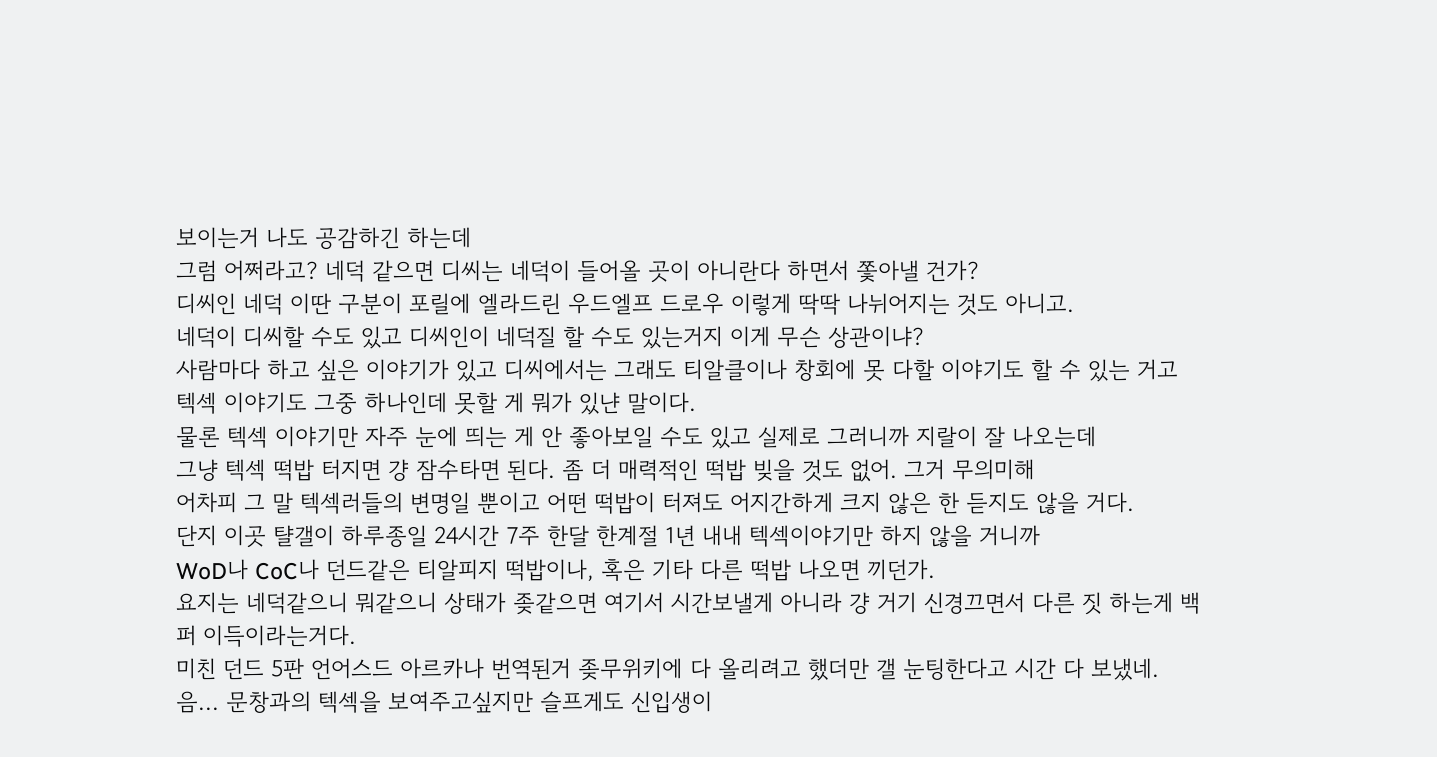보이는거 나도 공감하긴 하는데
그럼 어쩌라고? 네덕 같으면 디씨는 네덕이 들어올 곳이 아니란다 하면서 쫓아낼 건가?
디씨인 네덕 이딴 구분이 포릴에 엘라드린 우드엘프 드로우 이렇게 딱딱 나뉘어지는 것도 아니고.
네덕이 디씨할 수도 있고 디씨인이 네덕질 할 수도 있는거지 이게 무슨 상관이냐?
사람마다 하고 싶은 이야기가 있고 디씨에서는 그래도 티알클이나 창회에 못 다할 이야기도 할 수 있는 거고
텍섹 이야기도 그중 하나인데 못할 게 뭐가 있냔 말이다.
물론 텍섹 이야기만 자주 눈에 띄는 게 안 좋아보일 수도 있고 실제로 그러니까 지랄이 잘 나오는데
그냥 텍섹 떡밥 터지면 걍 잠수타면 된다. 좀 더 매력적인 떡밥 빚을 것도 없어. 그거 무의미해
어차피 그 말 텍섹러들의 변명일 뿐이고 어떤 떡밥이 터져도 어지간하게 크지 않은 한 듣지도 않을 거다.
단지 이곳 턀갤이 하루종일 24시간 7주 한달 한계절 1년 내내 텍섹이야기만 하지 않을 거니까
WoD나 CoC나 던드같은 티알피지 떡밥이나, 혹은 기타 다른 떡밥 나오면 끼던가.
요지는 네덕같으니 뭐같으니 상태가 좆같으면 여기서 시간보낼게 아니라 걍 거기 신경끄면서 다른 짓 하는게 백퍼 이득이라는거다.
미친 던드 5판 언어스드 아르카나 번역된거 좆무위키에 다 올리려고 했더만 갤 눈팅한다고 시간 다 보냈네.
음... 문창과의 텍섹을 보여주고싶지만 슬프게도 신입생이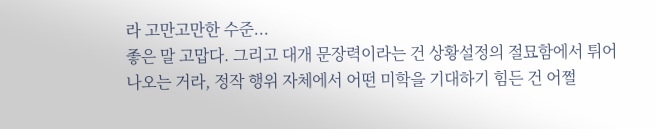라 고만고만한 수준...
좋은 말 고맙다. 그리고 대개 문장력이라는 건 상황설정의 절묘함에서 튀어나오는 거라, 정작 행위 자체에서 어떤 미학을 기대하기 힘든 건 어쩔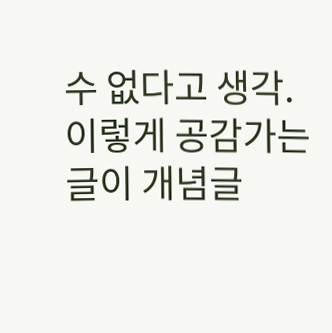수 없다고 생각.
이렇게 공감가는 글이 개념글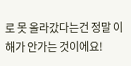로 못 올라갔다는건 정말 이해가 안가는 것이에요!